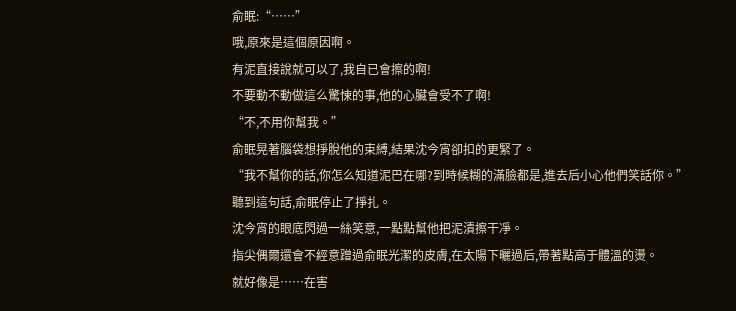俞眠:“……”
哦,原來是這個原因啊。
有泥直接說就可以了,我自已會擦的啊!
不要動不動做這么驚悚的事,他的心臟會受不了啊!
“不,不用你幫我。”
俞眠晃著腦袋想掙脫他的束縛,結果沈今宵卻扣的更緊了。
“我不幫你的話,你怎么知道泥巴在哪?到時候糊的滿臉都是,進去后小心他們笑話你。”
聽到這句話,俞眠停止了掙扎。
沈今宵的眼底閃過一絲笑意,一點點幫他把泥漬擦干凈。
指尖偶爾還會不經意蹭過俞眠光潔的皮膚,在太陽下曬過后,帶著點高于體溫的燙。
就好像是……在害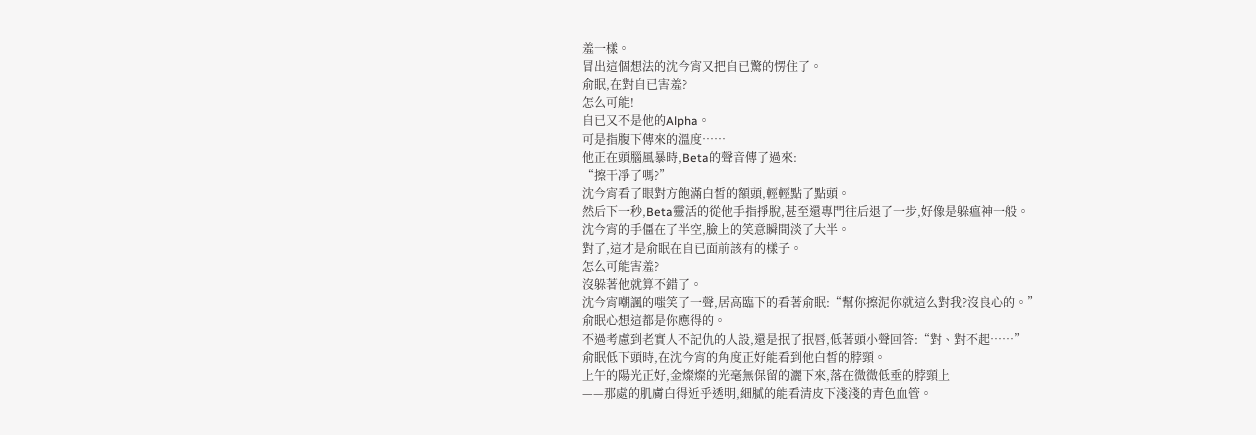羞一樣。
冒出這個想法的沈今宵又把自已驚的愣住了。
俞眠,在對自已害羞?
怎么可能!
自已又不是他的Alpha。
可是指腹下傳來的溫度……
他正在頭腦風暴時,Beta的聲音傳了過來:
“擦干凈了嗎?”
沈今宵看了眼對方飽滿白皙的額頭,輕輕點了點頭。
然后下一秒,Beta靈活的從他手指掙脫,甚至還專門往后退了一步,好像是躲瘟神一般。
沈今宵的手僵在了半空,臉上的笑意瞬間淡了大半。
對了,這才是俞眠在自已面前該有的樣子。
怎么可能害羞?
沒躲著他就算不錯了。
沈今宵嘲諷的嗤笑了一聲,居高臨下的看著俞眠:“幫你擦泥你就這么對我?沒良心的。”
俞眠心想這都是你應得的。
不過考慮到老實人不記仇的人設,還是抿了抿唇,低著頭小聲回答:“對、對不起……”
俞眠低下頭時,在沈今宵的角度正好能看到他白皙的脖頸。
上午的陽光正好,金燦燦的光毫無保留的灑下來,落在微微低垂的脖頸上
——那處的肌膚白得近乎透明,細膩的能看清皮下淺淺的青色血管。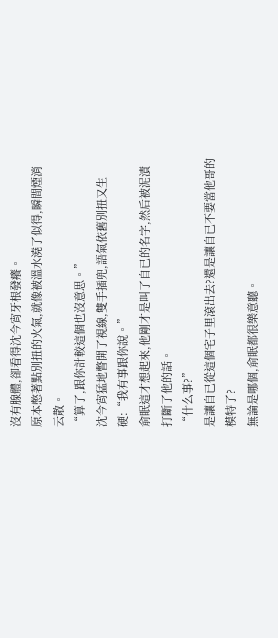沒有腺體,卻看得沈今宵牙根發癢。
原本憋著點別扭的火氣,就像被溫水澆了似得,瞬間煙消云散。
“算了,跟你計較這個也沒意思。”
沈今宵猛地瞥開了視線,雙手插兜,語氣依舊別扭又生硬:“我有事跟你說。”
俞眠這才想起來,他剛才是叫了自已的名字,然后被泥漬打斷了他的話。
“什么事?”
是讓自已從這個宅子里滾出去?還是讓自已不要當他哥的模特了?
無論是哪個,俞眠都很樂意聽。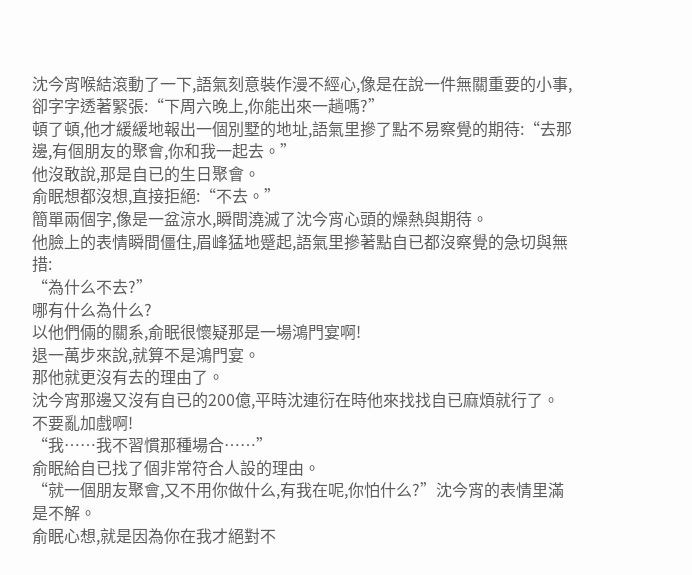沈今宵喉結滾動了一下,語氣刻意裝作漫不經心,像是在說一件無關重要的小事,卻字字透著緊張:“下周六晚上,你能出來一趟嗎?”
頓了頓,他才緩緩地報出一個別墅的地址,語氣里摻了點不易察覺的期待:“去那邊,有個朋友的聚會,你和我一起去。”
他沒敢說,那是自已的生日聚會。
俞眠想都沒想,直接拒絕:“不去。”
簡單兩個字,像是一盆涼水,瞬間澆滅了沈今宵心頭的燥熱與期待。
他臉上的表情瞬間僵住,眉峰猛地蹙起,語氣里摻著點自已都沒察覺的急切與無措:
“為什么不去?”
哪有什么為什么?
以他們倆的關系,俞眠很懷疑那是一場鴻門宴啊!
退一萬步來說,就算不是鴻門宴。
那他就更沒有去的理由了。
沈今宵那邊又沒有自已的200億,平時沈連衍在時他來找找自已麻煩就行了。
不要亂加戲啊!
“我……我不習慣那種場合……”
俞眠給自已找了個非常符合人設的理由。
“就一個朋友聚會,又不用你做什么,有我在呢,你怕什么?”沈今宵的表情里滿是不解。
俞眠心想,就是因為你在我才絕對不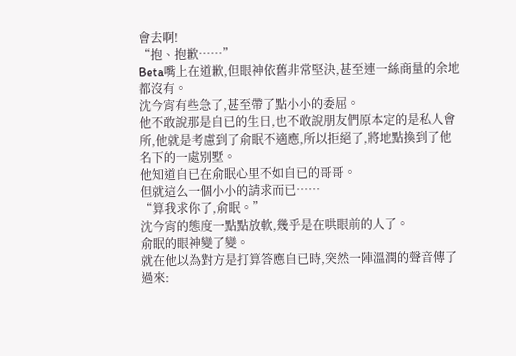會去啊!
“抱、抱歉……”
Beta嘴上在道歉,但眼神依舊非常堅決,甚至連一絲商量的余地都沒有。
沈今宵有些急了,甚至帶了點小小的委屈。
他不敢說那是自已的生日,也不敢說朋友們原本定的是私人會所,他就是考慮到了俞眠不適應,所以拒絕了,將地點換到了他名下的一處別墅。
他知道自已在俞眠心里不如自已的哥哥。
但就這么一個小小的請求而已……
“算我求你了,俞眠。”
沈今宵的態度一點點放軟,幾乎是在哄眼前的人了。
俞眠的眼神變了變。
就在他以為對方是打算答應自已時,突然一陣溫潤的聲音傳了過來: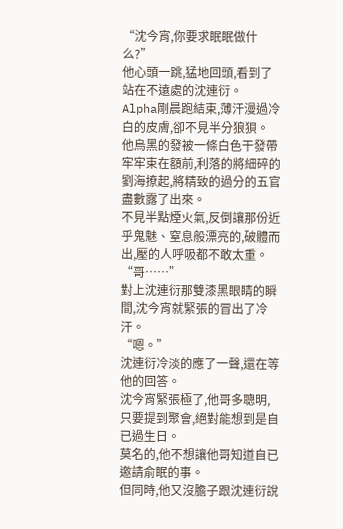“沈今宵,你要求眠眠做什么?”
他心頭一跳,猛地回頭,看到了站在不遠處的沈連衍。
Alpha剛晨跑結束,薄汗漫過冷白的皮膚,卻不見半分狼狽。
他烏黑的發被一條白色干發帶牢牢束在額前,利落的將細碎的劉海撩起,將精致的過分的五官盡數露了出來。
不見半點煙火氣,反倒讓那份近乎鬼魅、窒息般漂亮的,破體而出,壓的人呼吸都不敢太重。
“哥……”
對上沈連衍那雙漆黑眼睛的瞬間,沈今宵就緊張的冒出了冷汗。
“嗯。”
沈連衍冷淡的應了一聲,還在等他的回答。
沈今宵緊張極了,他哥多聰明,只要提到聚會,絕對能想到是自已過生日。
莫名的,他不想讓他哥知道自已邀請俞眠的事。
但同時,他又沒膽子跟沈連衍說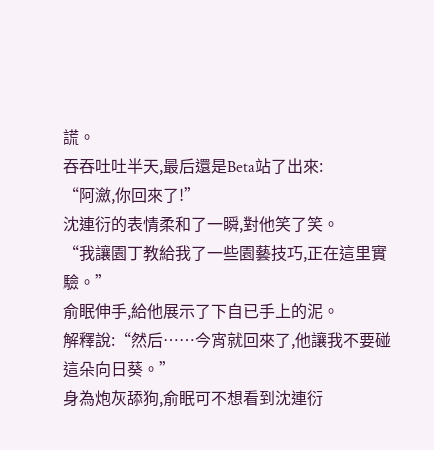謊。
吞吞吐吐半天,最后還是Beta站了出來:
“阿瀲,你回來了!”
沈連衍的表情柔和了一瞬,對他笑了笑。
“我讓園丁教給我了一些園藝技巧,正在這里實驗。”
俞眠伸手,給他展示了下自已手上的泥。
解釋說:“然后……今宵就回來了,他讓我不要碰這朵向日葵。”
身為炮灰舔狗,俞眠可不想看到沈連衍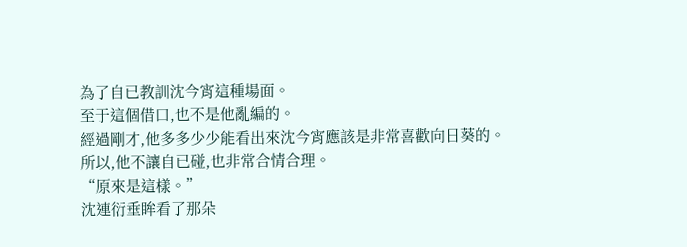為了自已教訓沈今宵這種場面。
至于這個借口,也不是他亂編的。
經過剛才,他多多少少能看出來沈今宵應該是非常喜歡向日葵的。
所以,他不讓自已碰,也非常合情合理。
“原來是這樣。”
沈連衍垂眸看了那朵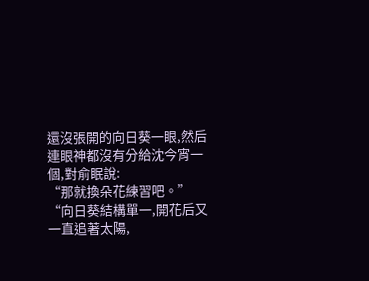還沒張開的向日葵一眼,然后連眼神都沒有分給沈今宵一個,對俞眠說:
“那就換朵花練習吧。”
“向日葵結構單一,開花后又一直追著太陽,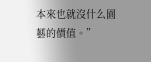本來也就沒什么園藝的價值。”